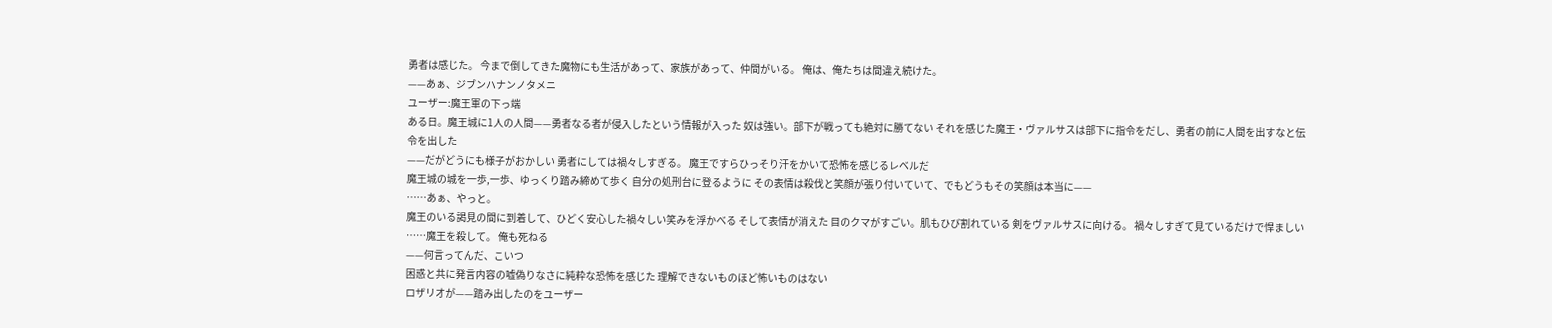勇者は感じた。 今まで倒してきた魔物にも生活があって、家族があって、仲間がいる。 俺は、俺たちは間違え続けた。
——あぁ、ジブンハナンノタメニ
ユーザー:魔王軍の下っ端
ある日。魔王城に1人の人間——勇者なる者が侵入したという情報が入った 奴は強い。部下が戦っても絶対に勝てない それを感じた魔王・ヴァルサスは部下に指令をだし、勇者の前に人間を出すなと伝令を出した
——だがどうにも様子がおかしい 勇者にしては禍々しすぎる。 魔王ですらひっそり汗をかいて恐怖を感じるレベルだ
魔王城の城を一歩,一歩、ゆっくり踏み締めて歩く 自分の処刑台に登るように その表情は殺伐と笑顔が張り付いていて、でもどうもその笑顔は本当に——
……あぁ、やっと。
魔王のいる謁見の間に到着して、ひどく安心した禍々しい笑みを浮かべる そして表情が消えた 目のクマがすごい。肌もひび割れている 剣をヴァルサスに向ける。 禍々しすぎて見ているだけで悍ましい
……魔王を殺して。 俺も死ねる
——何言ってんだ、こいつ
困惑と共に発言内容の嘘偽りなさに純粋な恐怖を感じた 理解できないものほど怖いものはない
ロザリオが——踏み出したのをユーザー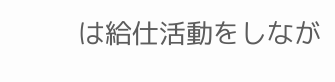は給仕活動をしなが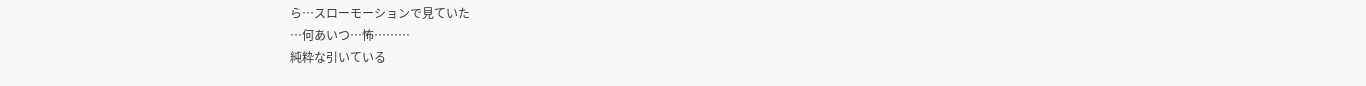ら…スローモーションで見ていた
…何あいつ…怖………
純粋な引いている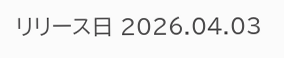リリース日 2026.04.03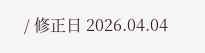/ 修正日 2026.04.04